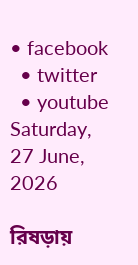• facebook
  • twitter
  • youtube
Saturday, 27 June, 2026

রিষড়ায়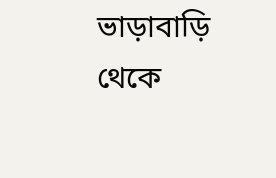ভাড়াবাড়ি থেকে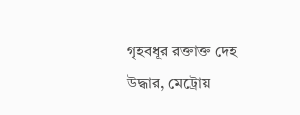গৃহবধূর রক্তাক্ত দেহ উদ্ধার, মেট্রোয়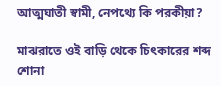আত্মঘাতী স্বামী, নেপথ্যে কি পরকীয়া?

মাঝরাতে ওই বাড়ি থেকে চিৎকারের শব্দ শোনা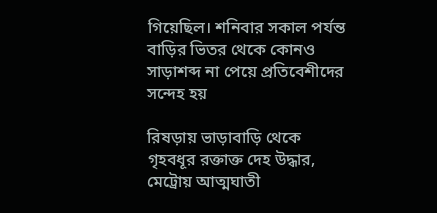গিয়েছিল। শনিবার সকাল পর্যন্ত বাড়ির ভিতর থেকে কোনও সাড়াশব্দ না পেয়ে প্রতিবেশীদের সন্দেহ হয়

রিষড়ায় ভাড়াবাড়ি থেকে গৃহবধূর রক্তাক্ত দেহ উদ্ধার, মেট্রোয় আত্মঘাতী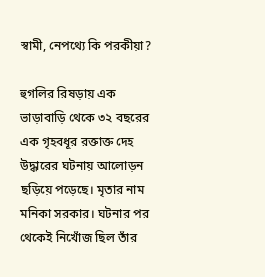স্বামী, নেপথ্যে কি পরকীয়া?

হুগলির রিষড়ায় এক ভাড়াবাড়ি থেকে ৩২ বছরের এক গৃহবধূর রক্তাক্ত দেহ উদ্ধারের ঘটনায় আলোড়ন ছড়িয়ে পড়েছে। মৃতার নাম মনিকা সরকার। ঘটনার পর থেকেই নিখোঁজ ছিল তাঁর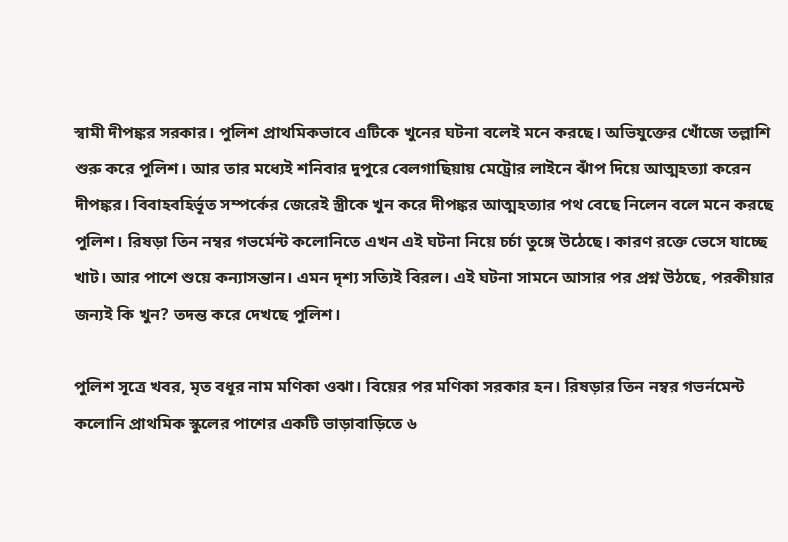স্বামী দীপঙ্কর সরকার। পুলিশ প্রাথমিকভাবে এটিকে খুনের ঘটনা বলেই মনে করছে। অভিযুক্তের খোঁজে তল্লাশি শুরু করে পুলিশ। আর তার মধ্যেই শনিবার দুপুরে বেলগাছিয়ায় মেট্রোর লাইনে ঝাঁপ দিয়ে আত্মহত্যা করেন দীপঙ্কর। বিবাহবহির্ভূত সম্পর্কের জেরেই স্ত্রীকে খুন করে দীপঙ্কর আত্মহত্যার পথ বেছে নিলেন বলে মনে করছে পুলিশ। রিষড়া তিন নম্বর গভর্মেন্ট কলোনিতে এখন এই ঘটনা নিয়ে চর্চা তুঙ্গে উঠেছে। কারণ রক্তে ভেসে যাচ্ছে খাট। আর পাশে শুয়ে কন্যাসন্তান। এমন দৃশ্য সত্যিই বিরল। এই ঘটনা সামনে আসার পর প্রশ্ন উঠছে, পরকীয়ার জন্যই কি খুন? তদন্ত করে দেখছে পুলিশ।

পুলিশ সূত্রে খবর, মৃত বধূর নাম মণিকা ওঝা। বিয়ের পর মণিকা সরকার হন। রিষড়ার তিন নম্বর গভর্নমেন্ট কলোনি প্রাথমিক স্কুলের পাশের একটি ভাড়াবাড়িতে ৬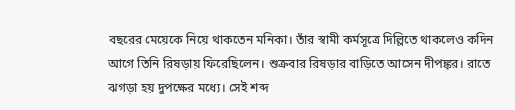বছরের মেয়েকে নিয়ে থাকতেন মনিকা। তাঁর স্বামী কর্মসূত্রে দিল্লিতে থাকলেও কদিন আগে তিনি রিষড়ায় ফিরেছিলেন। শুক্রবার রিষড়ার বাড়িতে আসেন দীপঙ্কর। রাতে ঝগড়া হয় দুপক্ষের মধ্যে। সেই শব্দ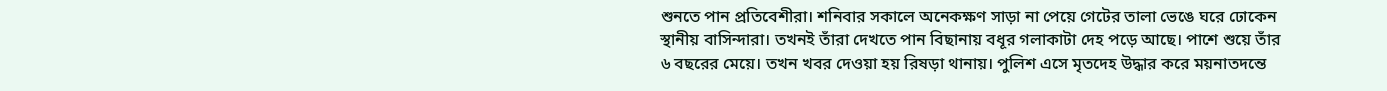শুনতে পান প্রতিবেশীরা। শনিবার সকালে অনেকক্ষণ সাড়া না পেয়ে গেটের তালা ভেঙে ঘরে ঢোকেন স্থানীয় বাসিন্দারা। তখনই তাঁরা দেখতে পান বিছানায় বধূর গলাকাটা দেহ পড়ে আছে। পাশে শুয়ে তাঁর ৬ বছরের মেয়ে। তখন খবর দেওয়া হয় রিষড়া থানায়। পুলিশ এসে মৃতদেহ উদ্ধার করে ময়নাতদন্তে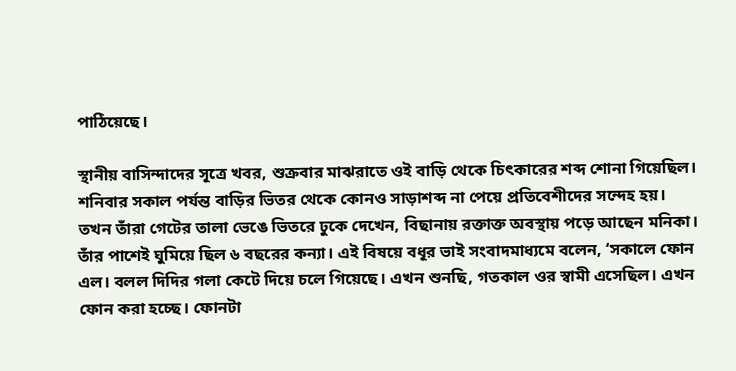পাঠিয়েছে।

স্থানীয় বাসিন্দাদের সূত্রে খবর, শুক্রবার মাঝরাতে ওই বাড়ি থেকে চিৎকারের শব্দ শোনা গিয়েছিল। শনিবার সকাল পর্যন্ত বাড়ির ভিতর থেকে কোনও সাড়াশব্দ না পেয়ে প্রতিবেশীদের সন্দেহ হয়। তখন তাঁরা গেটের তালা ভেঙে ভিতরে ঢুকে দেখেন, বিছানায় রক্তাক্ত অবস্থায় পড়ে আছেন মনিকা। তাঁর পাশেই ঘুমিয়ে ছিল ৬ বছরের কন্যা। এই বিষয়ে বধূর ভাই সংবাদমাধ্যমে বলেন, ‘সকালে ফোন এল। বলল দিদির গলা কেটে দিয়ে চলে গিয়েছে। এখন শুনছি, গতকাল ওর স্বামী এসেছিল। এখন ফোন করা হচ্ছে। ফোনটা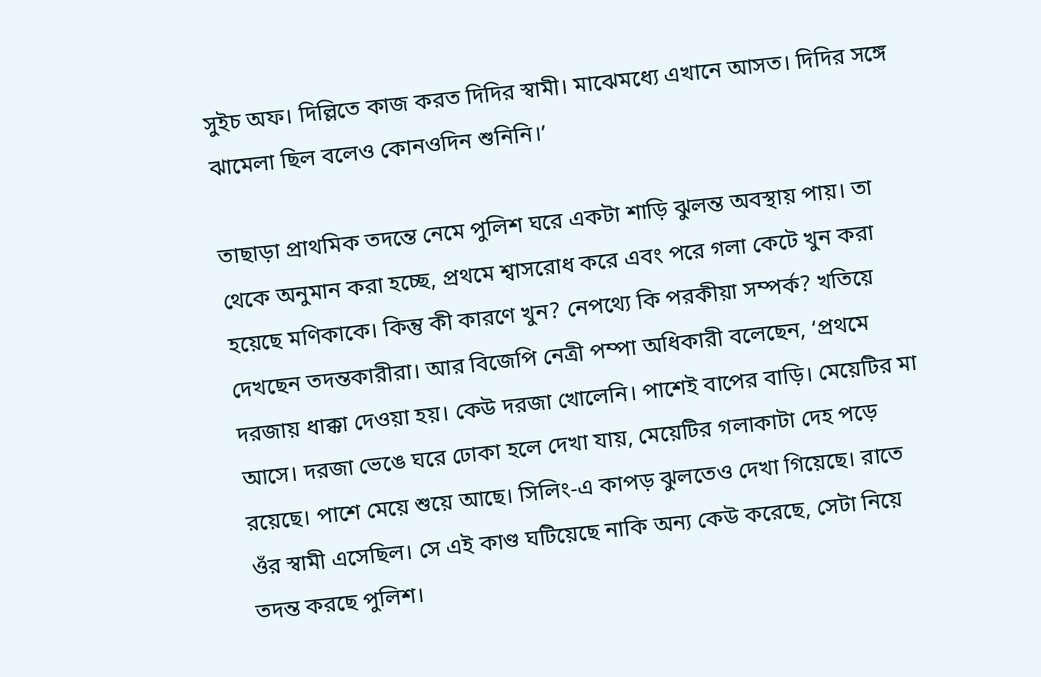সুইচ অফ। দিল্লিতে কাজ করত দিদির স্বামী। মাঝেমধ্যে এখানে আসত। দিদির সঙ্গে ঝামেলা ছিল বলেও কোনওদিন শুনিনি।’

তাছাড়া প্রাথমিক তদন্তে নেমে পুলিশ ঘরে একটা শাড়ি ঝুলন্ত অবস্থায় পায়। তা থেকে অনুমান করা হচ্ছে, প্রথমে শ্বাসরোধ করে এবং পরে গলা কেটে খুন করা হয়েছে মণিকাকে। কিন্তু কী কারণে খুন? নেপথ্যে কি পরকীয়া সম্পর্ক? খতিয়ে দেখছেন তদন্তকারীরা। আর বিজেপি নেত্রী পম্পা অধিকারী বলেছেন, ‘প্রথমে দরজায় ধাক্কা দেওয়া হয়। কেউ দরজা খোলেনি। পাশেই বাপের বাড়ি। মেয়েটির মা আসে। দরজা ভেঙে ঘরে ঢোকা হলে দেখা যায়, মেয়েটির গলাকাটা দেহ পড়ে রয়েছে। পাশে মেয়ে শুয়ে আছে। সিলিং-এ কাপড় ঝুলতেও দেখা গিয়েছে। রাতে ওঁর স্বামী এসেছিল। সে এই কাণ্ড ঘটিয়েছে নাকি অন্য কেউ করেছে, সেটা নিয়ে তদন্ত করছে পুলিশ।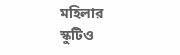মহিলার স্কুটিও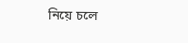নিয়ে চলে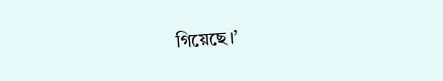গিয়েছে।’